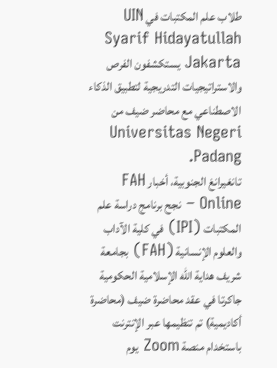طلاب علم المكتبات في UIN Syarif Hidayatullah Jakarta يستكشفون الفرص والاستراتيجيات التدريجية لتطبيق الذكاء الاصطناعي مع محاضر ضيف من Universitas Negeri Padang.
تانغيرانغ الجنوبية، أخبار FAH Online – نجح برنامج دراسة علم المكتبات (IPI) في كلية الآداب والعلوم الإنسانية (FAH) بجامعة شريف هداية الله الإسلامية الحكومية جاكرتا في عقد محاضرة ضيف (محاضرة أكاديمية) تم تنظيمها عبر الإنترنت باستخدام منصة Zoom يوم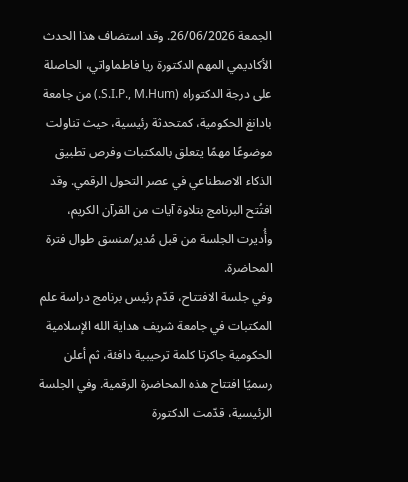الجمعة 26/06/2026. وقد استضاف هذا الحدث الأكاديمي المهم الدكتورة ريا فاطماواتي، الحاصلة على درجة الدكتوراه (S.I.P., M.Hum.) من جامعة بادانغ الحكومية، كمتحدثة رئيسية، حيث تناولت موضوعًا مهمًا يتعلق بالمكتبات وفرص تطبيق الذكاء الاصطناعي في عصر التحول الرقمي. وقد افتُتح البرنامج بتلاوة آيات من القرآن الكريم، وأُديرت الجلسة من قبل مُدير/منسق طوال فترة المحاضرة.
وفي جلسة الافتتاح، قدّم رئيس برنامج دراسة علم المكتبات في جامعة شريف هداية الله الإسلامية الحكومية جاكرتا كلمة ترحيبية دافئة، ثم أعلن رسميًا افتتاح هذه المحاضرة الرقمية. وفي الجلسة الرئيسية، قدّمت الدكتورة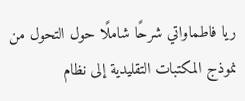ريا فاطماواتي شرحًا شاملًا حول التحول من نموذج المكتبات التقليدية إلى نظام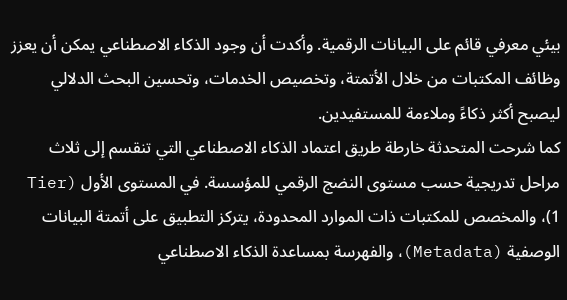بيئي معرفي قائم على البيانات الرقمية. وأكدت أن وجود الذكاء الاصطناعي يمكن أن يعزز وظائف المكتبات من خلال الأتمتة، وتخصيص الخدمات، وتحسين البحث الدلالي ليصبح أكثر ذكاءً وملاءمة للمستفيدين.
كما شرحت المتحدثة خارطة طريق اعتماد الذكاء الاصطناعي التي تنقسم إلى ثلاث مراحل تدريجية حسب مستوى النضج الرقمي للمؤسسة. في المستوى الأول (Tier 1)، والمخصص للمكتبات ذات الموارد المحدودة، يتركز التطبيق على أتمتة البيانات الوصفية (Metadata)، والفهرسة بمساعدة الذكاء الاصطناعي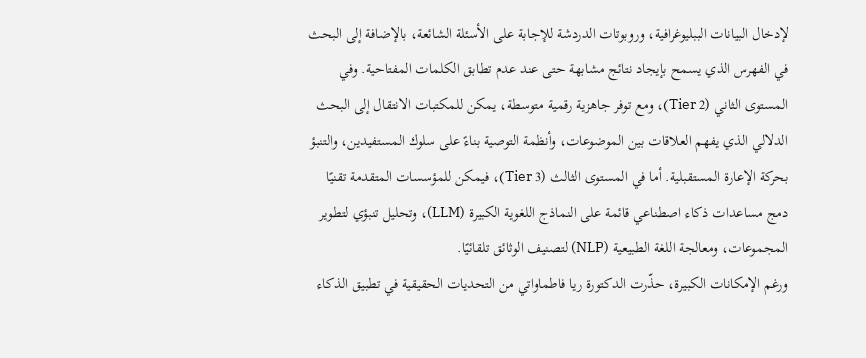لإدخال البيانات الببليوغرافية، وروبوتات الدردشة للإجابة على الأسئلة الشائعة، بالإضافة إلى البحث في الفهرس الذي يسمح بإيجاد نتائج مشابهة حتى عند عدم تطابق الكلمات المفتاحية. وفي المستوى الثاني (Tier 2)، ومع توفر جاهزية رقمية متوسطة، يمكن للمكتبات الانتقال إلى البحث الدلالي الذي يفهم العلاقات بين الموضوعات، وأنظمة التوصية بناءً على سلوك المستفيدين، والتنبؤ بحركة الإعارة المستقبلية. أما في المستوى الثالث (Tier 3)، فيمكن للمؤسسات المتقدمة تقنيًا دمج مساعدات ذكاء اصطناعي قائمة على النماذج اللغوية الكبيرة (LLM)، وتحليل تنبؤي لتطوير المجموعات، ومعالجة اللغة الطبيعية (NLP) لتصنيف الوثائق تلقائيًا.
ورغم الإمكانات الكبيرة، حذّرت الدكتورة ريا فاطماواتي من التحديات الحقيقية في تطبيق الذكاء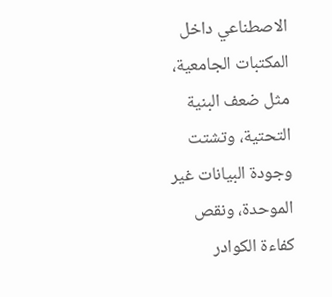الاصطناعي داخل المكتبات الجامعية، مثل ضعف البنية التحتية، وتشتت وجودة البيانات غير الموحدة، ونقص كفاءة الكوادر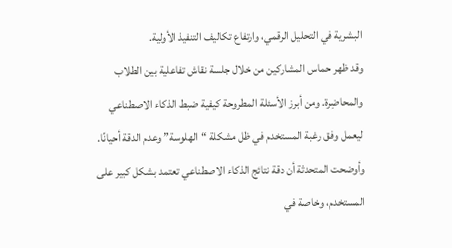البشرية في التحليل الرقمي، وارتفاع تكاليف التنفيذ الأولية.
وقد ظهر حماس المشاركين من خلال جلسة نقاش تفاعلية بين الطلاب والمحاضِرة. ومن أبرز الأسئلة المطروحة كيفية ضبط الذكاء الاصطناعي ليعمل وفق رغبة المستخدم في ظل مشكلة “الهلوسة” وعدم الدقة أحيانًا. وأوضحت المتحدثة أن دقة نتائج الذكاء الاصطناعي تعتمد بشكل كبير على المستخدم، وخاصة في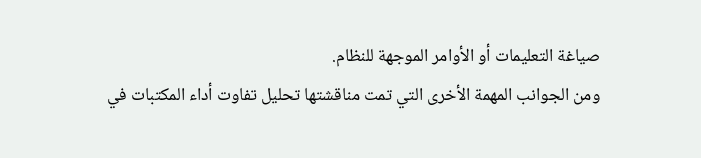صياغة التعليمات أو الأوامر الموجهة للنظام.
ومن الجوانب المهمة الأخرى التي تمت مناقشتها تحليل تفاوت أداء المكتبات في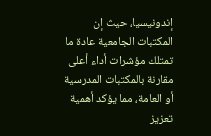إندونيسيا، حيث إن المكتبات الجامعية عادة ما تمتلك مؤشرات أداء أعلى مقارنة بالمكتبات المدرسية أو العامة، مما يؤكد أهمية تعزيز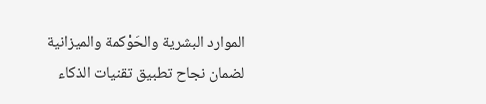الموارد البشرية والحَوْكمة والميزانية لضمان نجاح تطبيق تقنيات الذكاء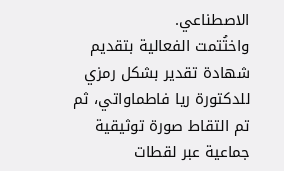الاصطناعي.
واختُتمت الفعالية بتقديم شهادة تقدير بشكل رمزي للدكتورة ريا فاطماواتي، ثم تم التقاط صورة توثيقية جماعية عبر لقطات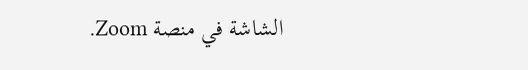الشاشة في منصة Zoom.